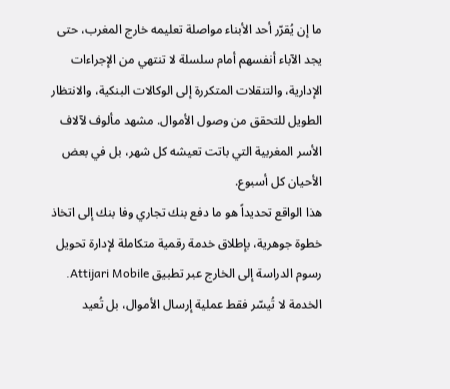ما إن يُقرّر أحد الأبناء مواصلة تعليمه خارج المغرب، حتى يجد الآباء أنفسهم أمام سلسلة لا تنتهي من الإجراءات الإدارية، والتنقلات المتكررة إلى الوكالات البنكية، والانتظار الطويل للتحقق من وصول الأموال. مشهد مألوف لآلاف الأسر المغربية التي باتت تعيشه كل شهر، بل في بعض الأحيان كل أسبوع.
هذا الواقع تحديداً هو ما دفع بنك تجاري وفا بنك إلى اتخاذ خطوة جوهرية، بإطلاق خدمة رقمية متكاملة لإدارة تحويل رسوم الدراسة إلى الخارج عبر تطبيق Attijari Mobile. الخدمة لا تُيسّر فقط عملية إرسال الأموال، بل تُعيد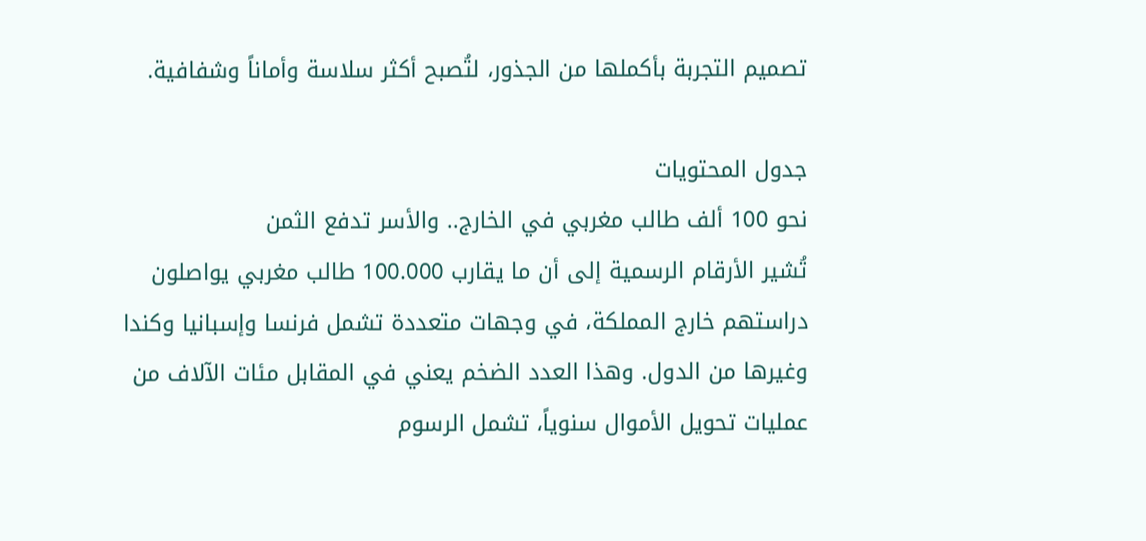تصميم التجربة بأكملها من الجذور، لتُصبح أكثر سلاسة وأماناً وشفافية.

جدول المحتويات
نحو 100 ألف طالب مغربي في الخارج.. والأسر تدفع الثمن
تُشير الأرقام الرسمية إلى أن ما يقارب 100.000 طالب مغربي يواصلون دراستهم خارج المملكة، في وجهات متعددة تشمل فرنسا وإسبانيا وكندا وغيرها من الدول. وهذا العدد الضخم يعني في المقابل مئات الآلاف من عمليات تحويل الأموال سنوياً، تشمل الرسوم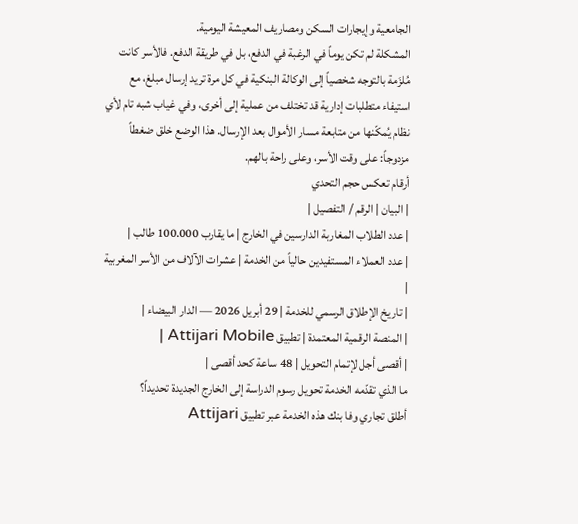الجامعية وإيجارات السكن ومصاريف المعيشة اليومية.
المشكلة لم تكن يوماً في الرغبة في الدفع، بل في طريقة الدفع. فالأسر كانت مُلزَمة بالتوجه شخصياً إلى الوكالة البنكية في كل مرة تريد إرسال مبلغ، مع استيفاء متطلبات إدارية قد تختلف من عملية إلى أخرى، وفي غياب شبه تام لأي نظام يُمكّنها من متابعة مسار الأموال بعد الإرسال. هذا الوضع خلق ضغطاً مزدوجاً: على وقت الأسر، وعلى راحة بالهم.
أرقام تعكس حجم التحدي
| البيان | الرقم / التفصيل |
| عدد الطلاب المغاربة الدارسين في الخارج | ما يقارب 100.000 طالب |
| عدد العملاء المستفيدين حالياً من الخدمة | عشرات الآلاف من الأسر المغربية |
| تاريخ الإطلاق الرسمي للخدمة | 29 أبريل 2026 — الدار البيضاء |
| المنصة الرقمية المعتمدة | تطبيق Attijari Mobile |
| أقصى أجل لإتمام التحويل | 48 ساعة كحد أقصى |
ما الذي تقدّمه الخدمة تحويل رسوم الدراسة إلى الخارج الجديدة تحديداً؟
أطلق تجاري وفا بنك هذه الخدمة عبر تطبيق Attijari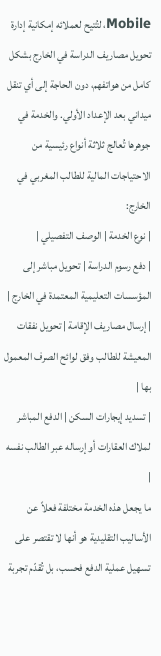Mobile، لتُتيح لعملائه إمكانية إدارة تحويل مصاريف الدراسة في الخارج بشكل كامل من هواتفهم، دون الحاجة إلى أي تنقل ميداني بعد الإعداد الأولي. والخدمة في جوهرها تُعالج ثلاثة أنواع رئيسية من الاحتياجات المالية للطالب المغربي في الخارج:
| نوع الخدمة | الوصف التفصيلي |
| دفع رسوم الدراسة | تحويل مباشر إلى المؤسسات التعليمية المعتمدة في الخارج |
| إرسال مصاريف الإقامة | تحويل نفقات المعيشة للطالب وفق لوائح الصرف المعمول بها |
| تسديد إيجارات السكن | الدفع المباشر لملاك العقارات أو إرساله عبر الطالب نفسه |
ما يجعل هذه الخدمة مختلفة فعلاً عن الأساليب التقليدية هو أنها لا تقتصر على تسهيل عملية الدفع فحسب، بل تُقدّم تجربة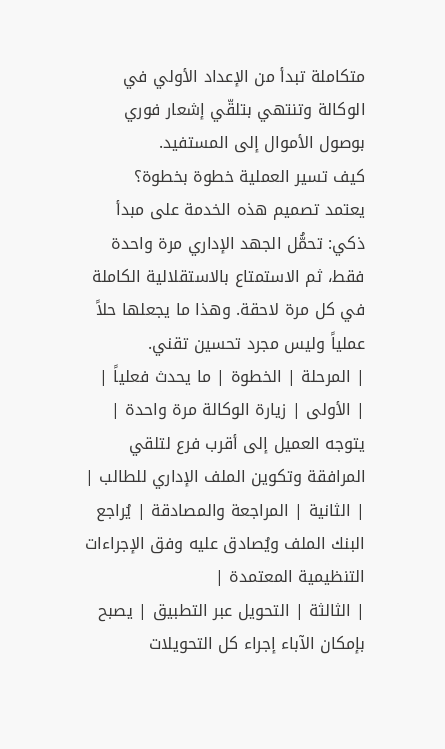متكاملة تبدأ من الإعداد الأولي في الوكالة وتنتهي بتلقّي إشعار فوري بوصول الأموال إلى المستفيد.
كيف تسير العملية خطوة بخطوة؟
يعتمد تصميم هذه الخدمة على مبدأ ذكي: تحمُّل الجهد الإداري مرة واحدة فقط، ثم الاستمتاع بالاستقلالية الكاملة في كل مرة لاحقة. وهذا ما يجعلها حلاً عملياً وليس مجرد تحسين تقني.
| المرحلة | الخطوة | ما يحدث فعلياً |
| الأولى | زيارة الوكالة مرة واحدة | يتوجه العميل إلى أقرب فرع لتلقي المرافقة وتكوين الملف الإداري للطالب |
| الثانية | المراجعة والمصادقة | يُراجع البنك الملف ويُصادق عليه وفق الإجراءات التنظيمية المعتمدة |
| الثالثة | التحويل عبر التطبيق | يصبح بإمكان الآباء إجراء كل التحويلات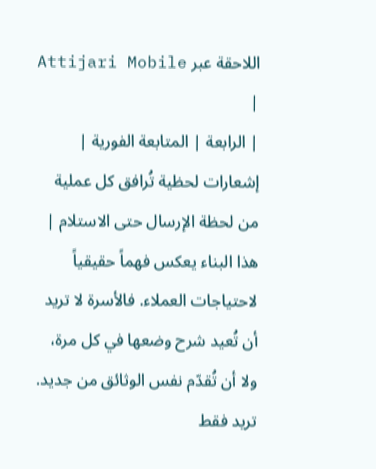اللاحقة عبر Attijari Mobile |
| الرابعة | المتابعة الفورية | إشعارات لحظية تُرافق كل عملية من لحظة الإرسال حتى الاستلام |
هذا البناء يعكس فهماً حقيقياً لاحتياجات العملاء. فالأسرة لا تريد أن تُعيد شرح وضعها في كل مرة، ولا أن تُقدّم نفس الوثائق من جديد. تريد فقط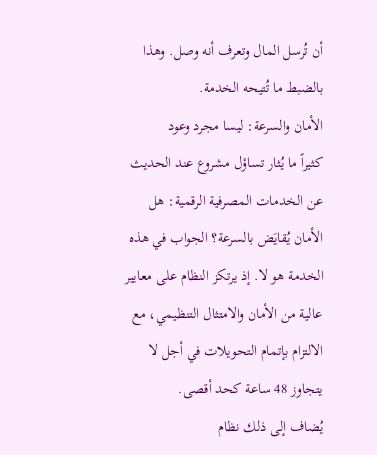أن تُرسل المال وتعرف أنه وصل. وهذا بالضبط ما تُتيحه الخدمة.
الأمان والسرعة: ليسا مجرد وعود
كثيراً ما يُثار تساؤل مشروع عند الحديث عن الخدمات المصرفية الرقمية: هل الأمان يُقايَض بالسرعة؟ الجواب في هذه الخدمة هو لا. إذ يرتكز النظام على معايير عالية من الأمان والامتثال التنظيمي، مع الالتزام بإتمام التحويلات في أجل لا يتجاوز 48 ساعة كحد أقصى.
يُضاف إلى ذلك نظام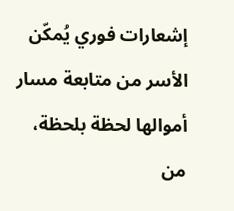إشعارات فوري يُمكّن الأسر من متابعة مسار أموالها لحظة بلحظة، من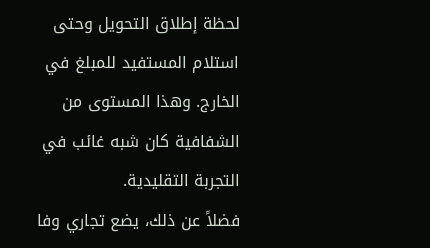لحظة إطلاق التحويل وحتى استلام المستفيد للمبلغ في الخارج. وهذا المستوى من الشفافية كان شبه غائب في التجربة التقليدية.
فضلاً عن ذلك، يضع تجاري وفا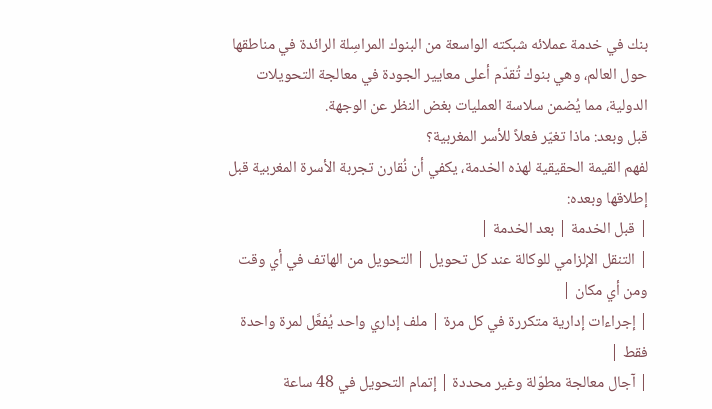بنك في خدمة عملائه شبكته الواسعة من البنوك المراسِلة الرائدة في مناطقها حول العالم، وهي بنوك تُقدّم أعلى معايير الجودة في معالجة التحويلات الدولية، مما يُضمن سلاسة العمليات بغض النظر عن الوجهة.
قبل وبعد: ماذا تغيّر فعلاً للأسر المغربية؟
لفهم القيمة الحقيقية لهذه الخدمة، يكفي أن نُقارن تجربة الأسرة المغربية قبل إطلاقها وبعده:
| قبل الخدمة | بعد الخدمة |
| التنقل الإلزامي للوكالة عند كل تحويل | التحويل من الهاتف في أي وقت ومن أي مكان |
| إجراءات إدارية متكررة في كل مرة | ملف إداري واحد يُفعَّل لمرة واحدة فقط |
| آجال معالجة مطوّلة وغير محددة | إتمام التحويل في 48 ساعة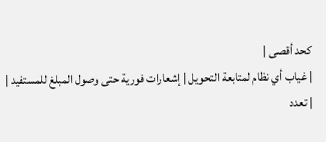كحد أقصى |
| غياب أي نظام لمتابعة التحويل | إشعارات فورية حتى وصول المبلغ للمستفيد |
| تعدد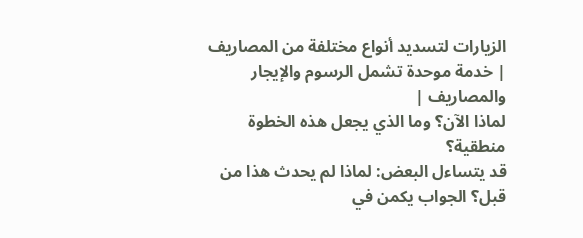الزيارات لتسديد أنواع مختلفة من المصاريف | خدمة موحدة تشمل الرسوم والإيجار والمصاريف |
لماذا الآن؟ وما الذي يجعل هذه الخطوة منطقية؟
قد يتساءل البعض: لماذا لم يحدث هذا من قبل؟ الجواب يكمن في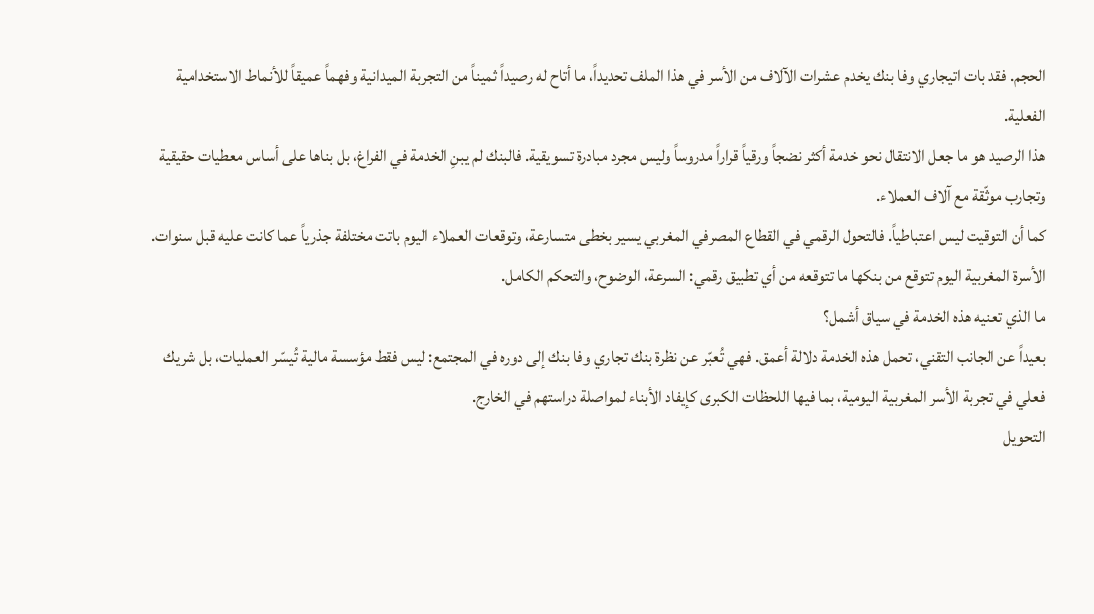الحجم. فقد بات اتيجاري وفا بنك يخدم عشرات الآلاف من الأسر في هذا الملف تحديداً، ما أتاح له رصيداً ثميناً من التجربة الميدانية وفهماً عميقاً للأنماط الاستخدامية الفعلية.
هذا الرصيد هو ما جعل الانتقال نحو خدمة أكثر نضجاً ورقياً قراراً مدروساً وليس مجرد مبادرة تسويقية. فالبنك لم يبنِ الخدمة في الفراغ، بل بناها على أساس معطيات حقيقية وتجارب موثّقة مع آلاف العملاء.
كما أن التوقيت ليس اعتباطياً. فالتحول الرقمي في القطاع المصرفي المغربي يسير بخطى متسارعة، وتوقعات العملاء اليوم باتت مختلفة جذرياً عما كانت عليه قبل سنوات. الأسرة المغربية اليوم تتوقع من بنكها ما تتوقعه من أي تطبيق رقمي: السرعة، الوضوح، والتحكم الكامل.
ما الذي تعنيه هذه الخدمة في سياق أشمل؟
بعيداً عن الجانب التقني، تحمل هذه الخدمة دلالة أعمق. فهي تُعبّر عن نظرة بنك تجاري وفا بنك إلى دوره في المجتمع: ليس فقط مؤسسة مالية تُيسّر العمليات، بل شريك فعلي في تجربة الأسر المغربية اليومية، بما فيها اللحظات الكبرى كإيفاد الأبناء لمواصلة دراستهم في الخارج.
التحويل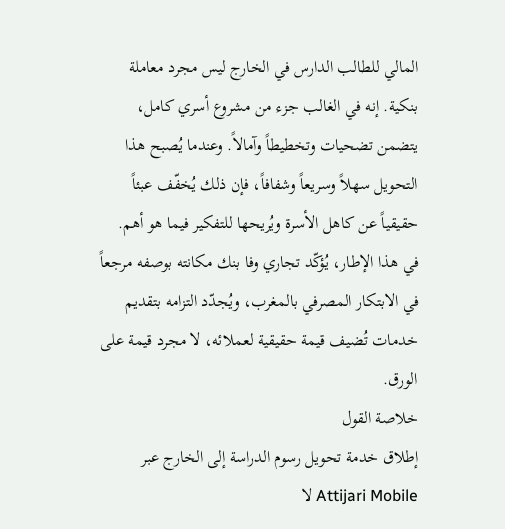المالي للطالب الدارس في الخارج ليس مجرد معاملة بنكية. إنه في الغالب جزء من مشروع أسري كامل، يتضمن تضحيات وتخطيطاً وآمالاً. وعندما يُصبح هذا التحويل سهلاً وسريعاً وشفافاً، فإن ذلك يُخفّف عبئاً حقيقياً عن كاهل الأسرة ويُريحها للتفكير فيما هو أهم.
في هذا الإطار، يُؤكّد تجاري وفا بنك مكانته بوصفه مرجعاً في الابتكار المصرفي بالمغرب، ويُجدّد التزامه بتقديم خدمات تُضيف قيمة حقيقية لعملائه، لا مجرد قيمة على الورق.
خلاصة القول
إطلاق خدمة تحويل رسوم الدراسة إلى الخارج عبر Attijari Mobile لا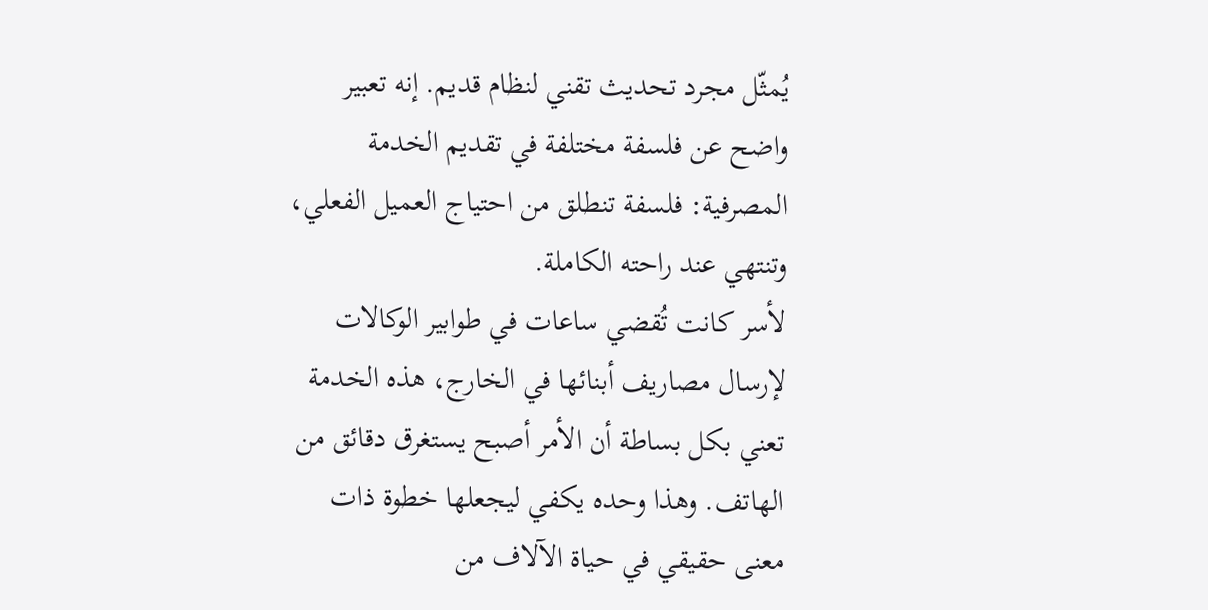يُمثّل مجرد تحديث تقني لنظام قديم. إنه تعبير واضح عن فلسفة مختلفة في تقديم الخدمة المصرفية: فلسفة تنطلق من احتياج العميل الفعلي، وتنتهي عند راحته الكاملة.
لأسر كانت تُقضي ساعات في طوابير الوكالات لإرسال مصاريف أبنائها في الخارج، هذه الخدمة تعني بكل بساطة أن الأمر أصبح يستغرق دقائق من الهاتف. وهذا وحده يكفي ليجعلها خطوة ذات معنى حقيقي في حياة الآلاف من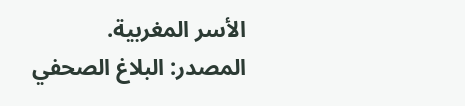الأسر المغربية.
المصدر: البلاغ الصحفي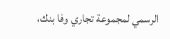الرسمي لمجموعة تجاري وفا بنك،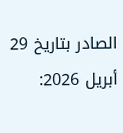الصادر بتاريخ 29 أبريل 2026: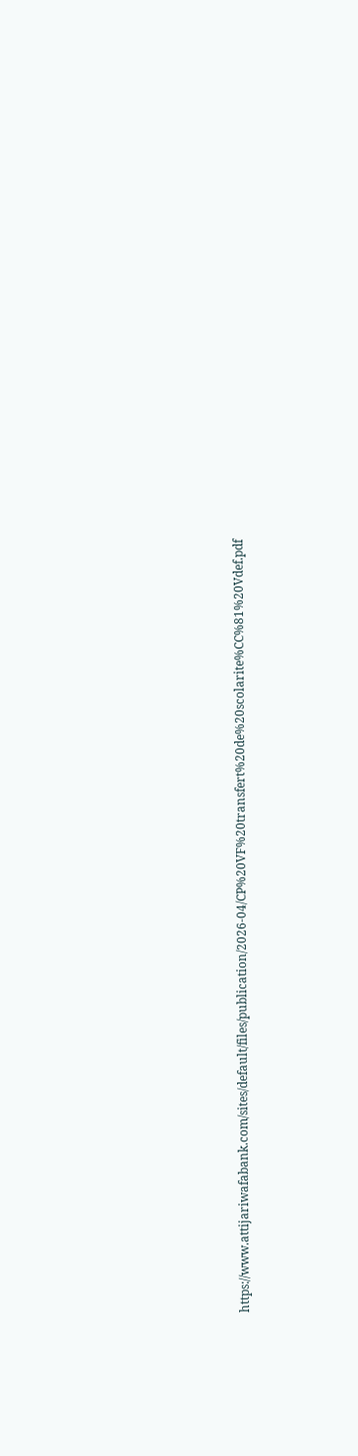https://www.attijariwafabank.com/sites/default/files/publication/2026-04/CP%20VF%20transfert%20de%20scolarite%CC%81%20Vdef.pdf